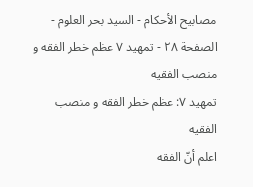مصابيح الأحكام - السيد بحر العلوم - الصفحة ٢٨ - تمهيد ٧ عظم خطر الفقه و منصب الفقيه
تمهيد ٧: عظم خطر الفقه و منصب الفقيه
اعلم أنّ الفقه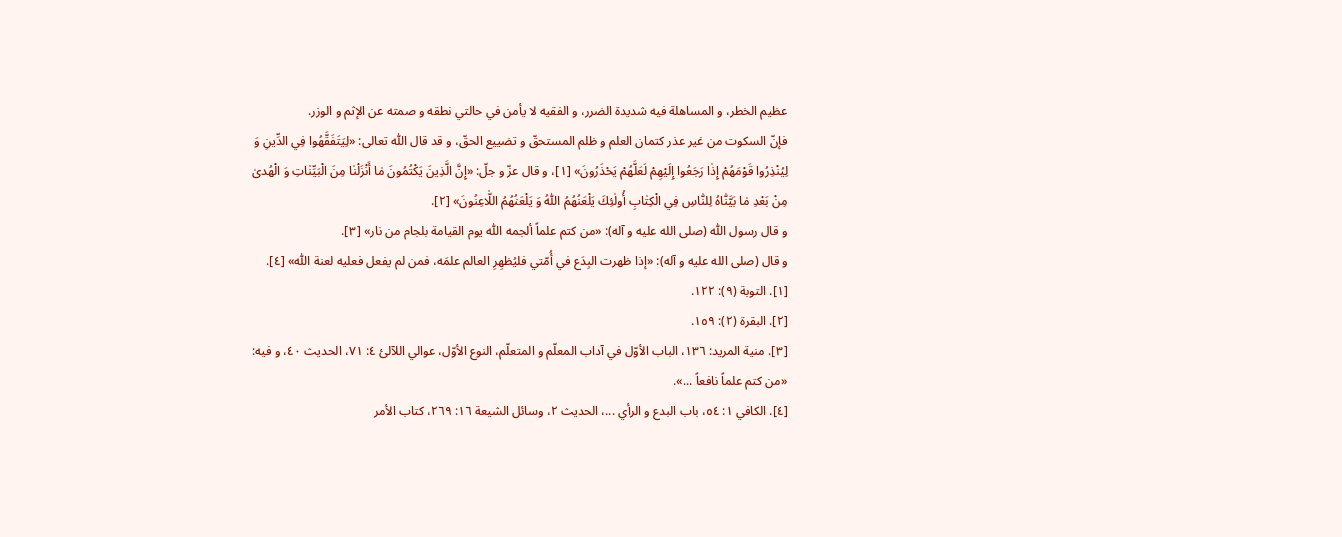عظيم الخطر، و المساهلة فيه شديدة الضرر، و الفقيه لا يأمن في حالتي نطقه و صمته عن الإثم و الوزر.
فإنّ السكوت من غير عذر كتمان العلم و ظلم المستحقّ و تضييع الحقّ، و قد قال اللّٰه تعالى: «لِيَتَفَقَّهُوا فِي الدِّينِ وَ لِيُنْذِرُوا قَوْمَهُمْ إِذٰا رَجَعُوا إِلَيْهِمْ لَعَلَّهُمْ يَحْذَرُونَ» [١]، و قال عزّ و جلّ: «إِنَّ الَّذِينَ يَكْتُمُونَ مٰا أَنْزَلْنٰا مِنَ الْبَيِّنٰاتِ وَ الْهُدىٰ مِنْ بَعْدِ مٰا بَيَّنّٰاهُ لِلنّٰاسِ فِي الْكِتٰابِ أُولٰئِكَ يَلْعَنُهُمُ اللّٰهُ وَ يَلْعَنُهُمُ اللّٰاعِنُونَ» [٢].
و قال رسول اللّٰه (صلى الله عليه و آله): «من كتم علماً ألجمه اللّٰه يوم القيامة بلجام من نار» [٣].
و قال (صلى الله عليه و آله): «إذا ظهرت البِدَع في أُمّتي فليُظهِرِ العالم علمَه، فمن لم يفعل فعليه لعنة اللّٰه» [٤].
[١]. التوبة (٩): ١٢٢.
[٢]. البقرة (٢): ١٥٩.
[٣]. منية المريد: ١٣٦، الباب الأوّل في آداب المعلّم و المتعلّم، النوع الأوّل، عوالي اللآلئ ٤: ٧١، الحديث ٤٠، و فيه: «من كتم علماً نافعاً ...».
[٤]. الكافي ١: ٥٤، باب البدع و الرأي ...، الحديث ٢، وسائل الشيعة ١٦: ٢٦٩، كتاب الأمر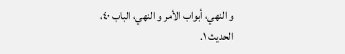و النهي، أبواب الأمر و النهي، الباب ٤٠، الحديث ١.